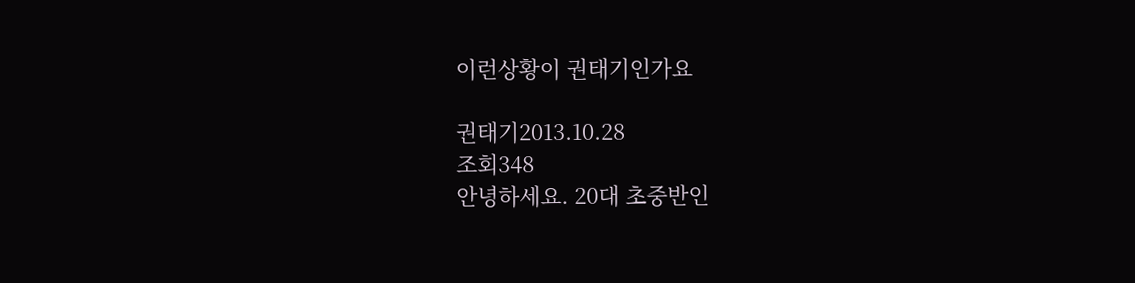이런상황이 권태기인가요

권태기2013.10.28
조회348
안녕하세요. 20대 초중반인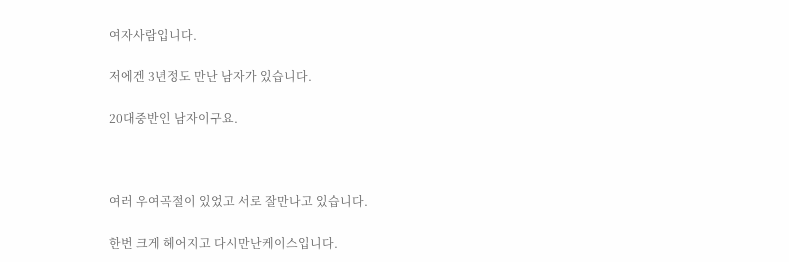여자사람입니다.

저에겐 3년정도 만난 남자가 있습니다.

20대중반인 남자이구요.



여러 우여곡절이 있었고 서로 잘만나고 있습니다.

한번 크게 헤어지고 다시만난케이스입니다.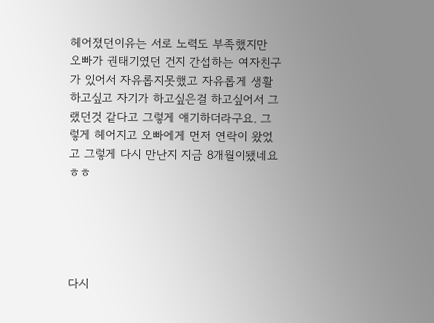헤어졌던이유는 서로 노력도 부족했지만 오빠가 권태기였던 건지 간섭하는 여자친구가 있어서 자유롭지못했고 자유롭게 생활하고싶고 자기가 하고싶은걸 하고싶어서 그랬던것 같다고 그렇게 얘기하더라구요. 그렇게 헤어지고 오빠에게 먼저 연락이 왔었고 그렇게 다시 만난지 지금 8개월이됐네요ㅎㅎ





다시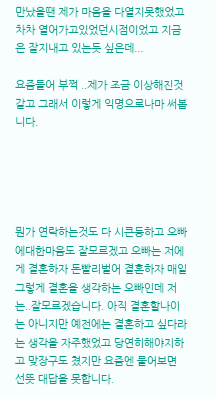만났을땐 제가 마음을 다열지못했었고 차차 열어가고있었던시점이었고 지금은 잘지내고 있는듯 싶은데...

요즘들어 부쩍 ..제가 조금 이상해진것같고 그래서 이렇게 익명으로나마 써봅니다.





뭔가 연락하는것도 다 시큰둥하고 오빠에대한마음도 잘모르겠고 오빠는 저에게 결혼하자 돈빨리벌어 결혼하자 매일 그렇게 결혼을 생각하는 오빠인데 저는..잘모르겠습니다. 아직 결혼할나이는 아니지만 예전에는 결혼하고 싶다라는 생각을 자주했었고 당연히해야지하고 맞장구도 쳤지만 요즘엔 물어보면 선뜻 대답을 못합니다.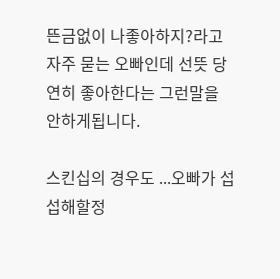뜬금없이 나좋아하지?라고 자주 묻는 오빠인데 선뜻 당연히 좋아한다는 그런말을 안하게됩니다.

스킨십의 경우도 ...오빠가 섭섭해할정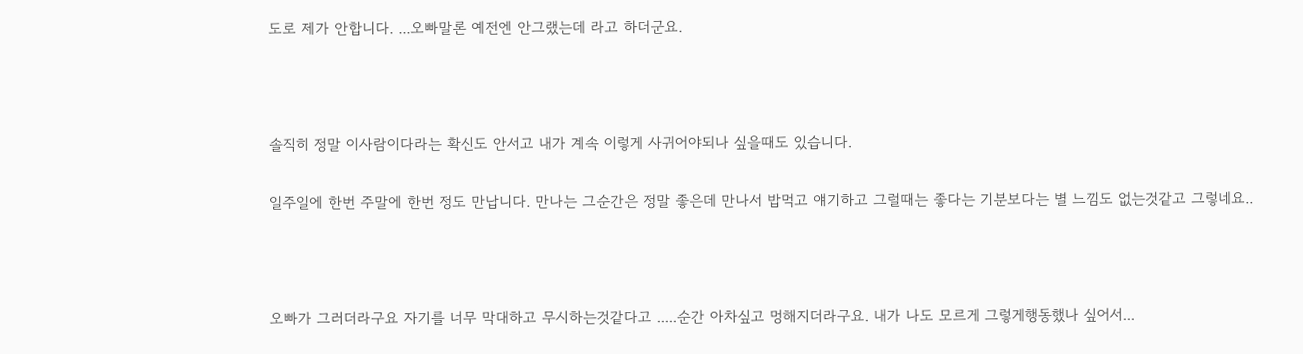도로 제가 안합니다. ...오빠말론 예전엔 안그랬는데 라고 하더군요.



솔직히 정말 이사람이다라는 확신도 안서고 내가 계속 이렇게 사귀어야되나 싶을때도 있습니다.

일주일에 한번 주말에 한번 정도 만납니다. 만나는 그순간은 정말 좋은데 만나서 밥먹고 얘기하고 그럴때는 좋다는 기분보다는 별 느낌도 없는것같고 그렇네요..



오빠가 그러더라구요 자기를 너무 막대하고 무시하는것같다고 .....순간 아차싶고 멍해지더라구요. 내가 나도 모르게 그렇게행동했나 싶어서...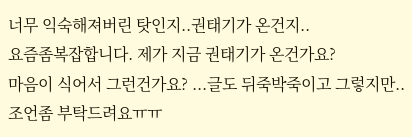너무 익숙해져버린 탓인지..권태기가 온건지..
요즘좀복잡합니다. 제가 지금 권태기가 온건가요?
마음이 식어서 그런건가요? ...글도 뒤죽박죽이고 그렇지만..조언좀 부탁드려요ㅠㅠ